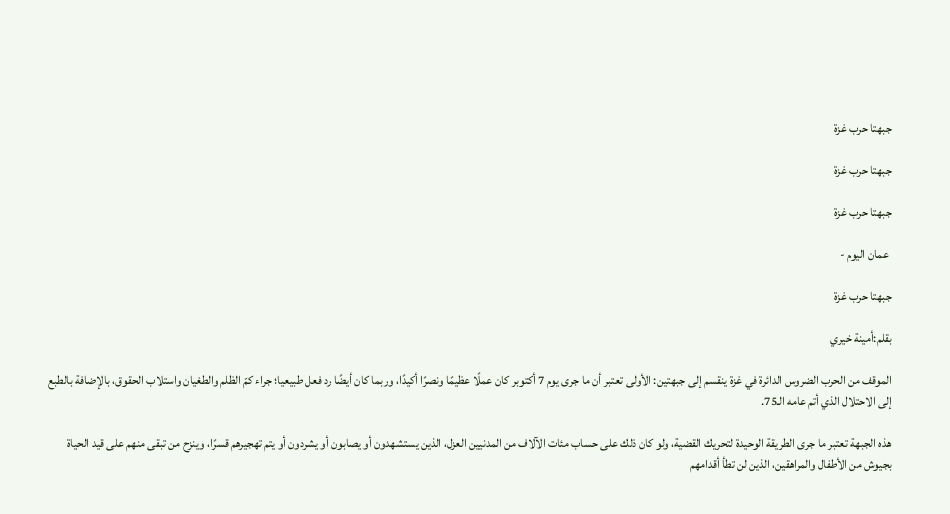جبهتا حرب غزة

جبهتا حرب غزة

جبهتا حرب غزة

 عمان اليوم -

جبهتا حرب غزة

بقلم:أمينة خيري

الموقف من الحرب الضروس الدائرة في غزة ينقسم إلى جبهتين: الأولى تعتبر أن ما جرى يوم 7 أكتوبر كان عملًا عظيمًا ونصرًا أكيدًا، وربما كان أيضًا رد فعل طبيعيا؛ جراء كمّ الظلم والطغيان واستلاب الحقوق، بالإضافة بالطبع إلى الاحتلال الذي أتم عامه الـ75.

هذه الجبهة تعتبر ما جرى الطريقة الوحيدة لتحريك القضية، ولو كان ذلك على حساب مئات الآلاف من المدنيين العزل، الذين يستشهدون أو يصابون أو يشردون أو يتم تهجيرهم قسرًا، وينزح من تبقى منهم على قيد الحياة بجيوش من الأطفال والمراهقين، الذين لن تطأ أقدامهم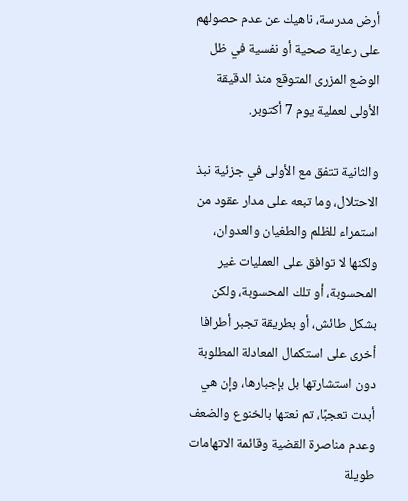أرض مدرسة، ناهيك عن عدم حصولهم على رعاية صحية أو نفسية في ظل الوضع المزرى المتوقع منذ الدقيقة الأولى لعملية يوم 7 أكتوبر.

والثانية تتفق مع الأولى في جزئية نبذ الاحتلال، وما تبعه على مدار عقود من استمراء للظلم والطغيان والعدوان، ولكنها لا توافق على العمليات غير المحسوبة، أو تلك المحسوبة، ولكن بشكل طائش، أو بطريقة تجبر أطرافا أخرى على استكمال المعادلة المطلوبة دون استشارتها بل بإجبارها، وإن هي أبدت تعجبًا، تم نعتها بالخنوع والضعف وعدم مناصرة القضية وقائمة الاتهامات طويلة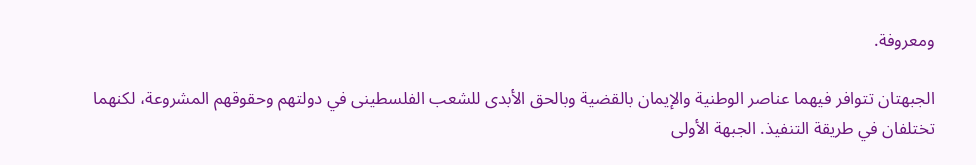ومعروفة.

الجبهتان تتوافر فيهما عناصر الوطنية والإيمان بالقضية وبالحق الأبدى للشعب الفلسطينى في دولتهم وحقوقهم المشروعة، لكنهما تختلفان في طريقة التنفيذ. الجبهة الأولى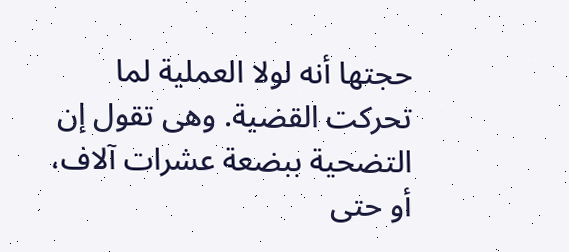حجتها أنه لولا العملية لما تحركت القضية. وهى تقول إن التضحية ببضعة عشرات آلاف، أو حتى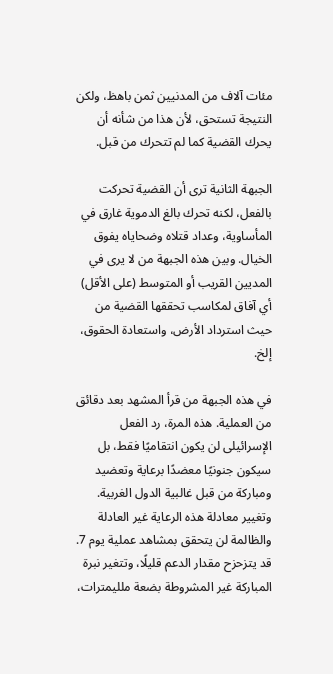مئات آلاف من المدنيين ثمن باهظ، ولكن النتيجة تستحق، لأن هذا من شأنه أن يحرك القضية كما لم تتحرك من قبل.

الجبهة الثانية ترى أن القضية تحركت بالفعل، لكنه تحرك بالغ الدموية غارق في المأساوية، وعداد قتلاه وضحاياه يفوق الخيال. وبين هذه الجبهة من لا يرى في المديين القريب أو المتوسط (على الأقل) أي آفاق لمكاسب تحققها القضية من حيث استرداد الأرض، واستعادة الحقوق، إلخ.

في هذه الجبهة من قرأ المشهد بعد دقائق من العملية. هذه المرة، رد الفعل الإسرائيلى لن يكون انتقاميًا فقط، بل سيكون جنونيًا معضدًا برعاية وتعضيد ومباركة من قبل غالبية الدول الغربية. وتغيير معادلة هذه الرعاية غير العادلة والظالمة لن يتحقق بمشاهد عملية يوم 7. قد يتزحزح مقدار الدعم قليلًا، وتتغير نبرة المباركة غير المشروطة بضعة ملليمترات،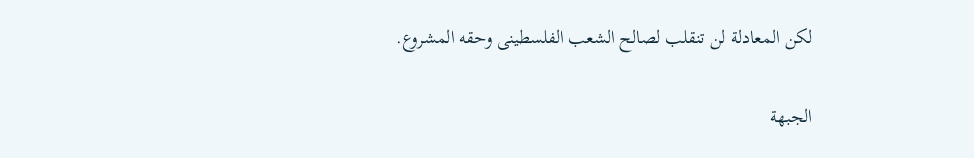لكن المعادلة لن تنقلب لصالح الشعب الفلسطينى وحقه المشروع.

الجبهة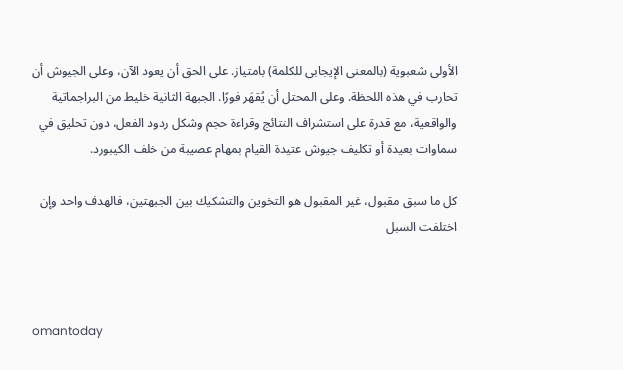الأولى شعبوية (بالمعنى الإيجابى للكلمة) بامتياز. على الحق أن يعود الآن، وعلى الجيوش أن تحارب في هذه اللحظة. وعلى المحتل أن يُقهَر فورًا. الجبهة الثانية خليط من البراجماتية والواقعية، مع قدرة على استشراف النتائج وقراءة حجم وشكل ردود الفعل، دون تحليق في سماوات بعيدة أو تكليف جيوش عتيدة القيام بمهام عصيبة من خلف الكيبورد.

كل ما سبق مقبول، غير المقبول هو التخوين والتشكيك بين الجبهتين، فالهدف واحد وإن اختلفت السبل



omantoday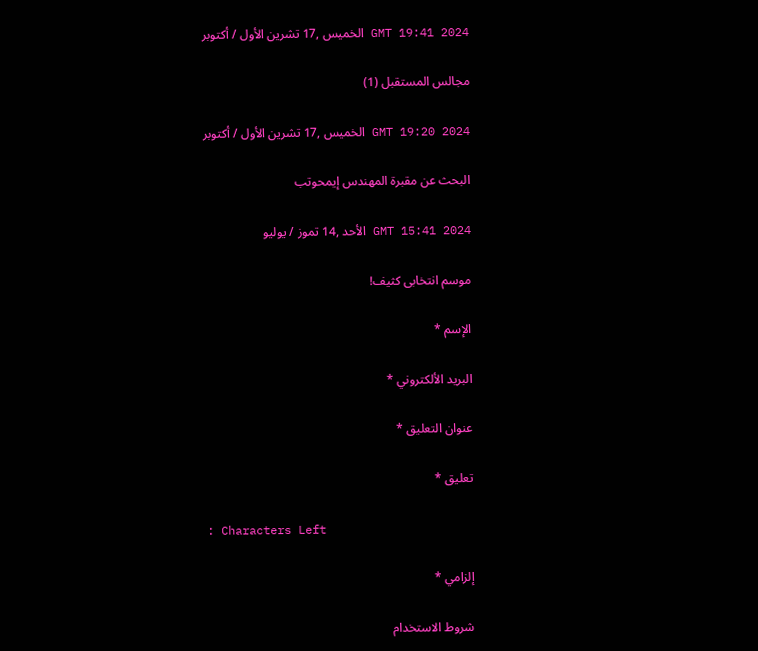GMT 19:41 2024 الخميس ,17 تشرين الأول / أكتوبر

مجالس المستقبل (1)

GMT 19:20 2024 الخميس ,17 تشرين الأول / أكتوبر

البحث عن مقبرة المهندس إيمحوتب

GMT 15:41 2024 الأحد ,14 تموز / يوليو

موسم انتخابى كثيف!

الإسم *

البريد الألكتروني *

عنوان التعليق *

تعليق *

: Characters Left

إلزامي *

شروط الاستخدام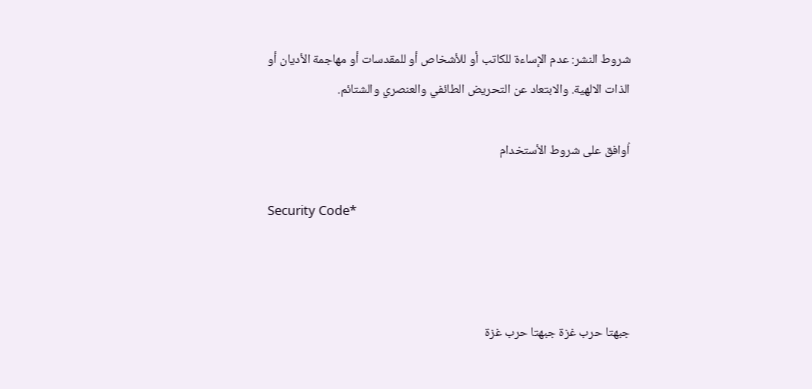شروط النشر: عدم الإساءة للكاتب أو للأشخاص أو للمقدسات أو مهاجمة الأديان أو الذات الالهية. والابتعاد عن التحريض الطائفي والعنصري والشتائم.

اُوافق على شروط الأستخدام

Security Code*



جبهتا حرب غزة جبهتا حرب غزة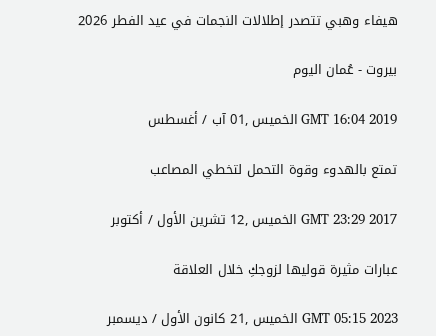هيفاء وهبي تتصدر إطلالات النجمات في عيد الفطر 2026

بيروت - عُمان اليوم

GMT 16:04 2019 الخميس ,01 آب / أغسطس

تمتع بالهدوء وقوة التحمل لتخطي المصاعب

GMT 23:29 2017 الخميس ,12 تشرين الأول / أكتوبر

عبارات مثيرة قوليها لزوجكِ خلال العلاقة

GMT 05:15 2023 الخميس ,21 كانون الأول / ديسمبر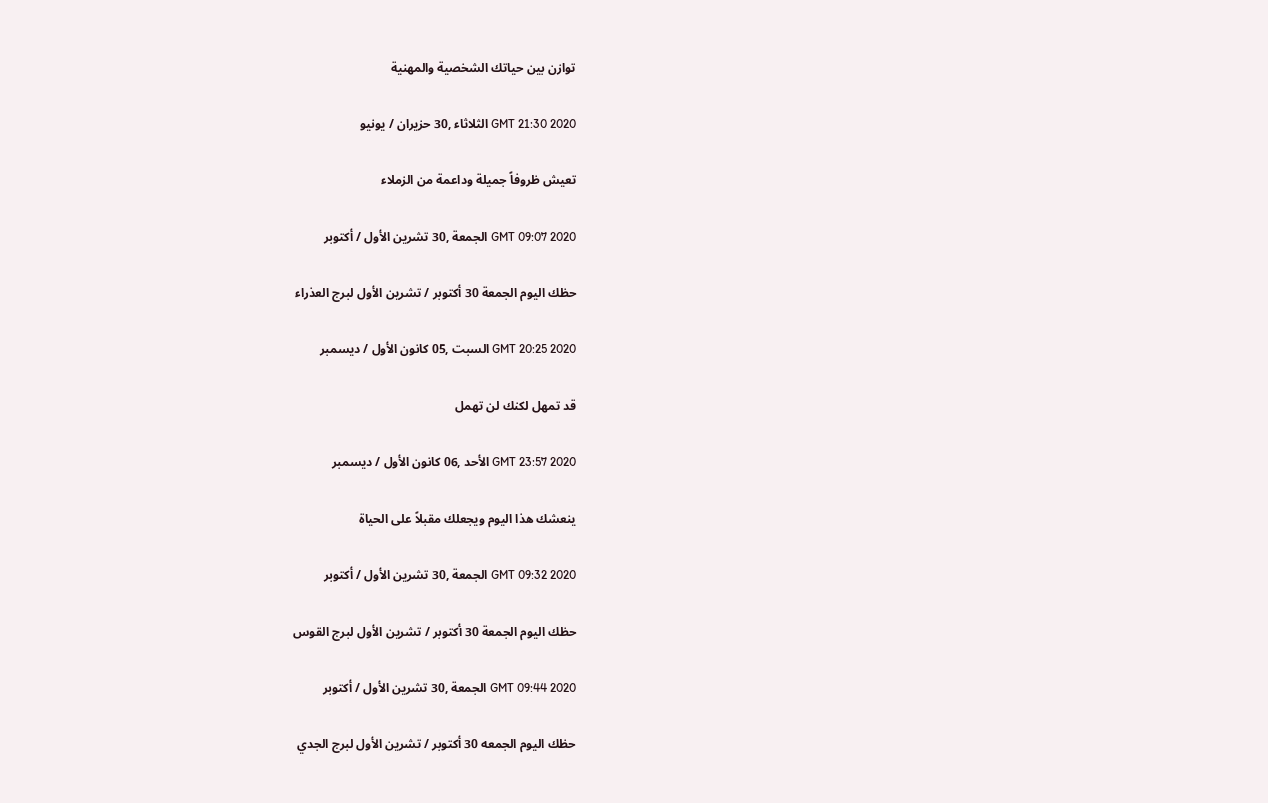توازن بين حياتك الشخصية والمهنية

GMT 21:30 2020 الثلاثاء ,30 حزيران / يونيو

تعيش ظروفاً جميلة وداعمة من الزملاء

GMT 09:07 2020 الجمعة ,30 تشرين الأول / أكتوبر

حظك اليوم الجمعة 30 أكتوبر / تشرين الأول لبرج العذراء

GMT 20:25 2020 السبت ,05 كانون الأول / ديسمبر

قد تمهل لكنك لن تهمل

GMT 23:57 2020 الأحد ,06 كانون الأول / ديسمبر

ينعشك هذا اليوم ويجعلك مقبلاً على الحياة

GMT 09:32 2020 الجمعة ,30 تشرين الأول / أكتوبر

حظك اليوم الجمعة 30 أكتوبر / تشرين الأول لبرج القوس

GMT 09:44 2020 الجمعة ,30 تشرين الأول / أكتوبر

حظك اليوم الجمعه 30 أكتوبر / تشرين الأول لبرج الجدي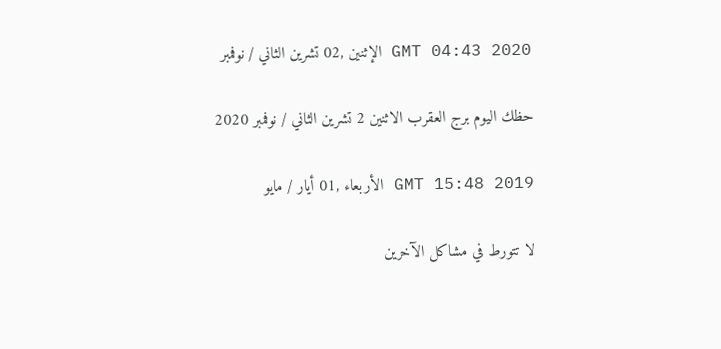GMT 04:43 2020 الإثنين ,02 تشرين الثاني / نوفمبر

حظك اليوم برج العقرب الاثنين 2 تشرين الثاني / نوفمبر 2020

GMT 15:48 2019 الأربعاء ,01 أيار / مايو

لا تتورط في مشاكل الآخرين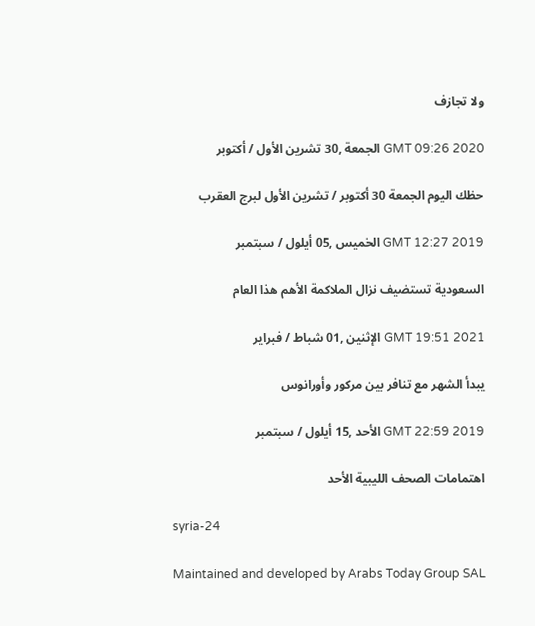ولا تجازف

GMT 09:26 2020 الجمعة ,30 تشرين الأول / أكتوبر

حظك اليوم الجمعة 30 أكتوبر / تشرين الأول لبرج العقرب

GMT 12:27 2019 الخميس ,05 أيلول / سبتمبر

السعودية تستضيف نزال الملاكمة الأهم هذا العام

GMT 19:51 2021 الإثنين ,01 شباط / فبراير

يبدأ الشهر مع تنافر بين مركور وأورانوس

GMT 22:59 2019 الأحد ,15 أيلول / سبتمبر

اهتمامات الصحف الليبية الأحد

syria-24

Maintained and developed by Arabs Today Group SAL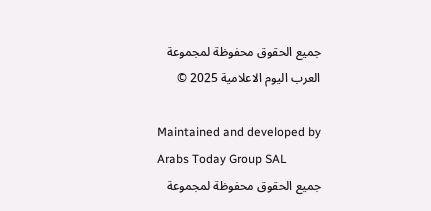جميع الحقوق محفوظة لمجموعة العرب اليوم الاعلامية 2025 ©

Maintained and developed by Arabs Today Group SAL
جميع الحقوق محفوظة لمجموعة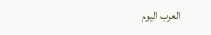العرب اليوم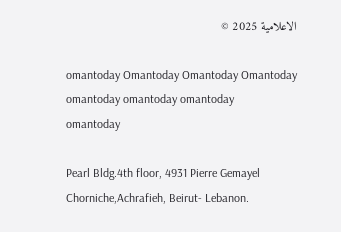الاعلامية 2025 ©

omantoday Omantoday Omantoday Omantoday
omantoday omantoday omantoday
omantoday

Pearl Bldg.4th floor, 4931 Pierre Gemayel Chorniche,Achrafieh, Beirut- Lebanon.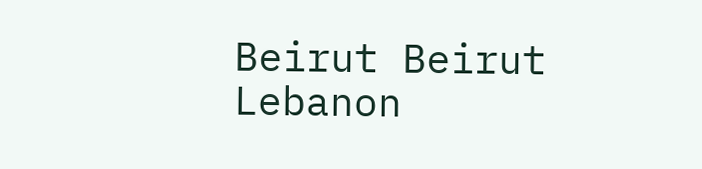Beirut Beirut Lebanon